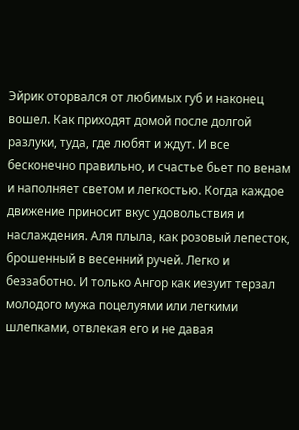Эйрик оторвался от любимых губ и наконец вошел. Как приходят домой после долгой разлуки, туда, где любят и ждут. И все бесконечно правильно, и счастье бьет по венам и наполняет светом и легкостью. Когда каждое движение приносит вкус удовольствия и наслаждения. Аля плыла, как розовый лепесток, брошенный в весенний ручей. Легко и беззаботно. И только Ангор как иезуит терзал молодого мужа поцелуями или легкими шлепками, отвлекая его и не давая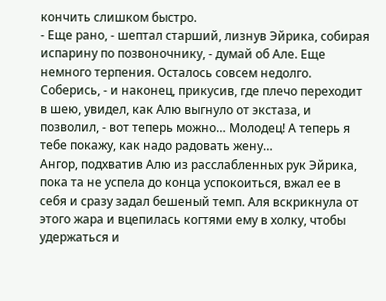кончить слишком быстро.
- Еще рано, - шептал старший, лизнув Эйрика, собирая испарину по позвоночнику, - думай об Але. Еще немного терпения. Осталось совсем недолго. Соберись, - и наконец, прикусив, где плечо переходит в шею, увидел, как Алю выгнуло от экстаза, и позволил, - вот теперь можно… Молодец! А теперь я тебе покажу, как надо радовать жену…
Ангор, подхватив Алю из расслабленных рук Эйрика, пока та не успела до конца успокоиться, вжал ее в себя и сразу задал бешеный темп. Аля вскрикнула от этого жара и вцепилась когтями ему в холку, чтобы удержаться и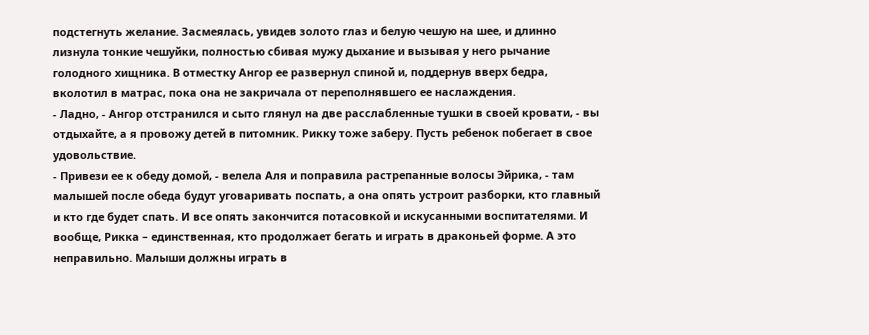подстегнуть желание. Засмеялась, увидев золото глаз и белую чешую на шее, и длинно лизнула тонкие чешуйки, полностью сбивая мужу дыхание и вызывая у него рычание голодного хищника. В отместку Ангор ее развернул спиной и, поддернув вверх бедра, вколотил в матрас, пока она не закричала от переполнявшего ее наслаждения.
- Ладно, - Ангор отстранился и сыто глянул на две расслабленные тушки в своей кровати, - вы отдыхайте, а я провожу детей в питомник. Рикку тоже заберу. Пусть ребенок побегает в свое удовольствие.
- Привези ее к обеду домой, - велела Аля и поправила растрепанные волосы Эйрика, - там малышей после обеда будут уговаривать поспать, а она опять устроит разборки, кто главный и кто где будет спать. И все опять закончится потасовкой и искусанными воспитателями. И вообще, Рикка – единственная, кто продолжает бегать и играть в драконьей форме. А это неправильно. Малыши должны играть в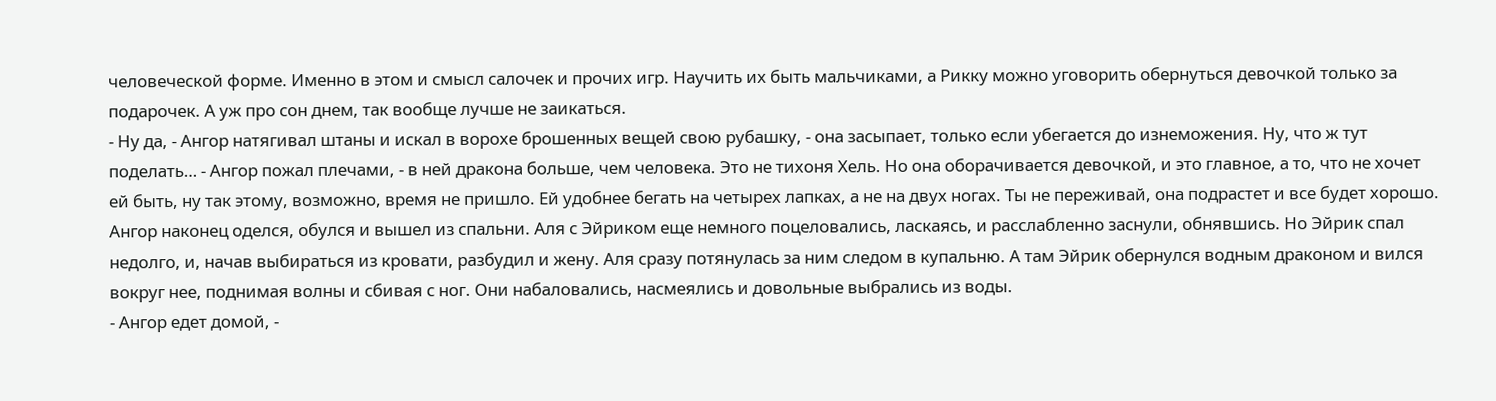человеческой форме. Именно в этом и смысл салочек и прочих игр. Научить их быть мальчиками, а Рикку можно уговорить обернуться девочкой только за подарочек. А уж про сон днем, так вообще лучше не заикаться.
- Ну да, - Ангор натягивал штаны и искал в ворохе брошенных вещей свою рубашку, - она засыпает, только если убегается до изнеможения. Ну, что ж тут поделать… - Ангор пожал плечами, - в ней дракона больше, чем человека. Это не тихоня Хель. Но она оборачивается девочкой, и это главное, а то, что не хочет ей быть, ну так этому, возможно, время не пришло. Ей удобнее бегать на четырех лапках, а не на двух ногах. Ты не переживай, она подрастет и все будет хорошо.
Ангор наконец оделся, обулся и вышел из спальни. Аля с Эйриком еще немного поцеловались, ласкаясь, и расслабленно заснули, обнявшись. Но Эйрик спал недолго, и, начав выбираться из кровати, разбудил и жену. Аля сразу потянулась за ним следом в купальню. А там Эйрик обернулся водным драконом и вился вокруг нее, поднимая волны и сбивая с ног. Они набаловались, насмеялись и довольные выбрались из воды.
- Ангор едет домой, -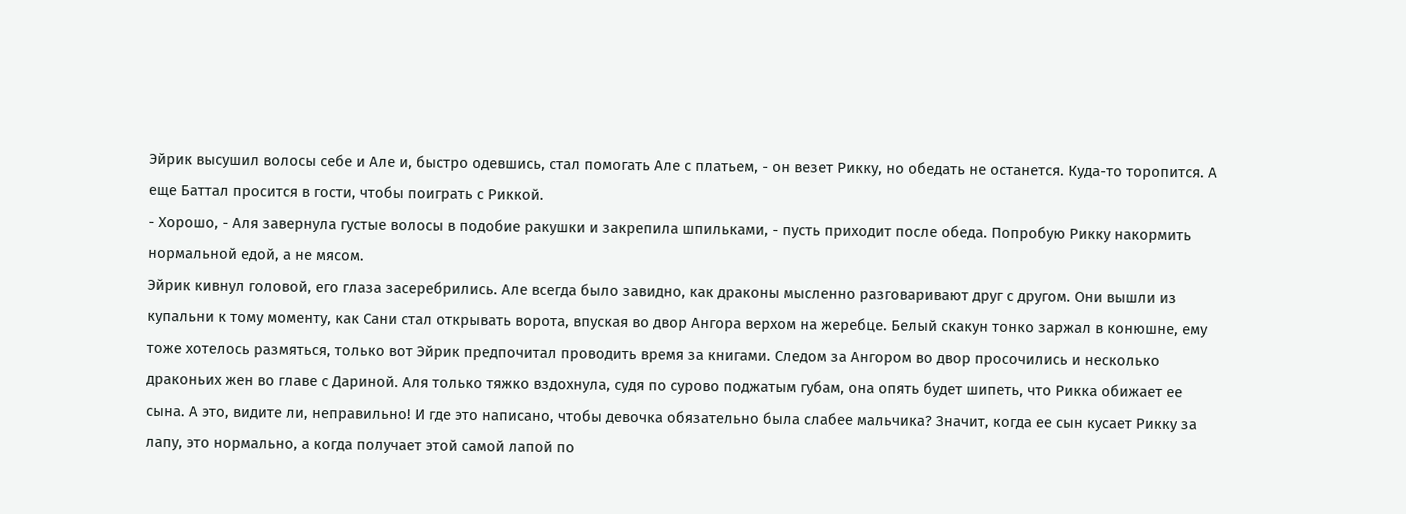Эйрик высушил волосы себе и Але и, быстро одевшись, стал помогать Але с платьем, - он везет Рикку, но обедать не останется. Куда-то торопится. А еще Баттал просится в гости, чтобы поиграть с Риккой.
- Хорошо, - Аля завернула густые волосы в подобие ракушки и закрепила шпильками, - пусть приходит после обеда. Попробую Рикку накормить нормальной едой, а не мясом.
Эйрик кивнул головой, его глаза засеребрились. Але всегда было завидно, как драконы мысленно разговаривают друг с другом. Они вышли из купальни к тому моменту, как Сани стал открывать ворота, впуская во двор Ангора верхом на жеребце. Белый скакун тонко заржал в конюшне, ему тоже хотелось размяться, только вот Эйрик предпочитал проводить время за книгами. Следом за Ангором во двор просочились и несколько драконьих жен во главе с Дариной. Аля только тяжко вздохнула, судя по сурово поджатым губам, она опять будет шипеть, что Рикка обижает ее сына. А это, видите ли, неправильно! И где это написано, чтобы девочка обязательно была слабее мальчика? Значит, когда ее сын кусает Рикку за лапу, это нормально, а когда получает этой самой лапой по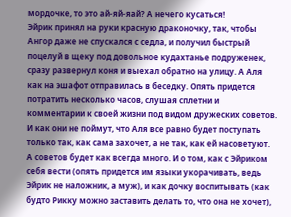мордочке, то это ай-яй-яай? А нечего кусаться!
Эйрик принял на руки красную драконочку, так, чтобы Ангор даже не спускался с седла, и получил быстрый поцелуй в щеку под довольное кудахтанье подруженек, сразу развернул коня и выехал обратно на улицу. А Аля как на эшафот отправилась в беседку. Опять придется потратить несколько часов, слушая сплетни и комментарии к своей жизни под видом дружеских советов. И как они не поймут, что Аля все равно будет поступать только так, как сама захочет, а не так, как ей насоветуют. А советов будет как всегда много. И о том, как с Эйриком себя вести (опять придется им языки укорачивать, ведь Эйрик не наложник, а муж), и как дочку воспитывать (как будто Рикку можно заставить делать то, что она не хочет),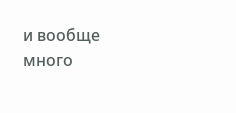и вообще много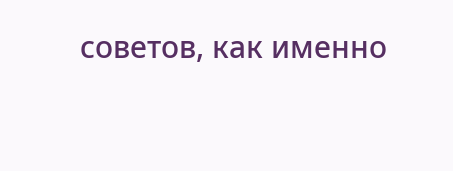советов, как именно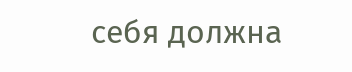себя должна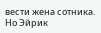вести жена сотника. Но Эйрик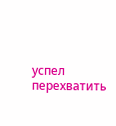успел перехватить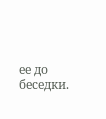ее до беседки.